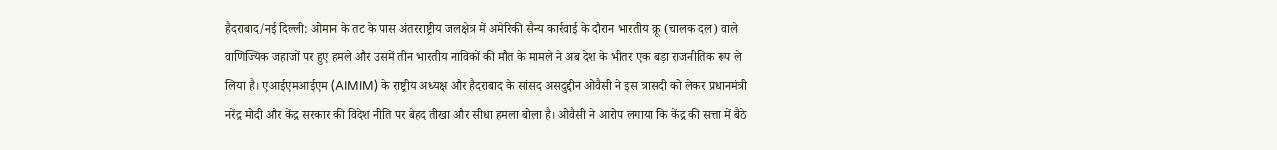हैदराबाद/नई दिल्ली: ओमान के तट के पास अंतरराष्ट्रीय जलक्षेत्र में अमेरिकी सैन्य कार्रवाई के दौरान भारतीय क्रू (चालक दल) वाले वाणिज्यिक जहाजों पर हुए हमले और उसमें तीन भारतीय नाविकों की मौत के मामले ने अब देश के भीतर एक बड़ा राजनीतिक रूप ले लिया है। एआईएमआईएम (AIMIM) के राष्ट्रीय अध्यक्ष और हैदराबाद के सांसद असदुद्दीन ओवैसी ने इस त्रासदी को लेकर प्रधानमंत्री नरेंद्र मोदी और केंद्र सरकार की विदेश नीति पर बेहद तीखा और सीधा हमला बोला है। ओवैसी ने आरोप लगाया कि केंद्र की सत्ता में बैठे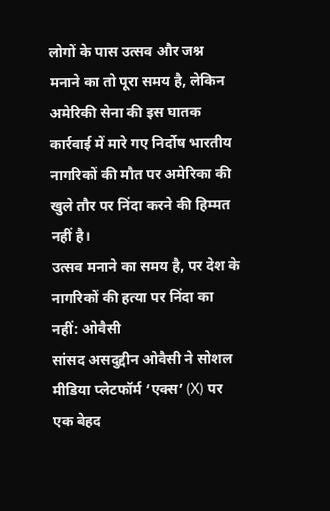लोगों के पास उत्सव और जश्न मनाने का तो पूरा समय है, लेकिन अमेरिकी सेना की इस घातक कार्रवाई में मारे गए निर्दोष भारतीय नागरिकों की मौत पर अमेरिका की खुले तौर पर निंदा करने की हिम्मत नहीं है।
उत्सव मनाने का समय है, पर देश के नागरिकों की हत्या पर निंदा का नहीं: ओवैसी
सांसद असदुद्दीन ओवैसी ने सोशल मीडिया प्लेटफॉर्म ‘एक्स’ (X) पर एक बेहद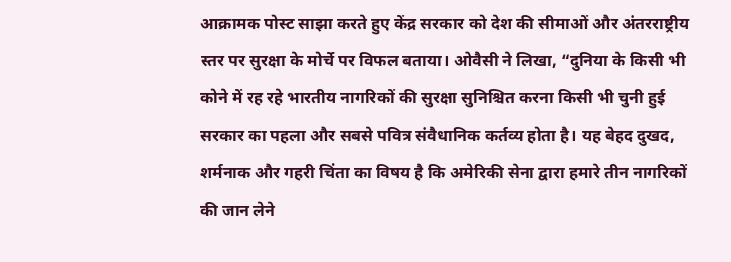आक्रामक पोस्ट साझा करते हुए केंद्र सरकार को देश की सीमाओं और अंतरराष्ट्रीय स्तर पर सुरक्षा के मोर्चे पर विफल बताया। ओवैसी ने लिखा, “दुनिया के किसी भी कोने में रह रहे भारतीय नागरिकों की सुरक्षा सुनिश्चित करना किसी भी चुनी हुई सरकार का पहला और सबसे पवित्र संवैधानिक कर्तव्य होता है। यह बेहद दुखद, शर्मनाक और गहरी चिंता का विषय है कि अमेरिकी सेना द्वारा हमारे तीन नागरिकों की जान लेने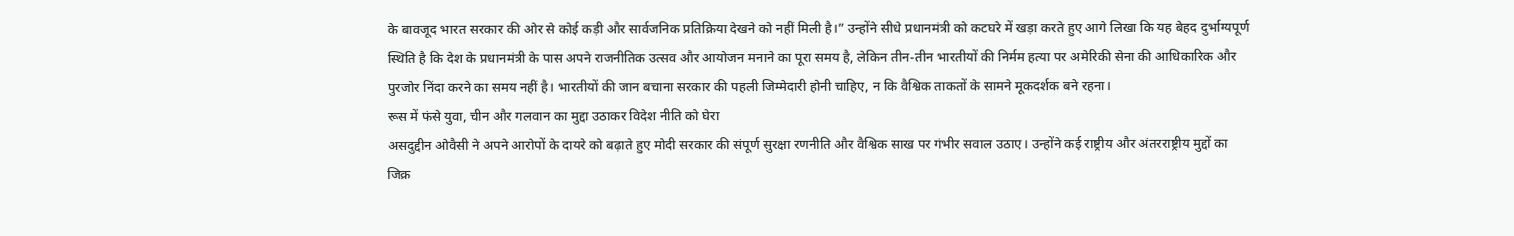के बावजूद भारत सरकार की ओर से कोई कड़ी और सार्वजनिक प्रतिक्रिया देखने को नहीं मिली है।” उन्होंने सीधे प्रधानमंत्री को कटघरे में खड़ा करते हुए आगे लिखा कि यह बेहद दुर्भाग्यपूर्ण स्थिति है कि देश के प्रधानमंत्री के पास अपने राजनीतिक उत्सव और आयोजन मनाने का पूरा समय है, लेकिन तीन-तीन भारतीयों की निर्मम हत्या पर अमेरिकी सेना की आधिकारिक और पुरजोर निंदा करने का समय नहीं है। भारतीयों की जान बचाना सरकार की पहली जिम्मेदारी होनी चाहिए, न कि वैश्विक ताकतों के सामने मूकदर्शक बने रहना।
रूस में फंसे युवा, चीन और गलवान का मुद्दा उठाकर विदेश नीति को घेरा
असदुद्दीन ओवैसी ने अपने आरोपों के दायरे को बढ़ाते हुए मोदी सरकार की संपूर्ण सुरक्षा रणनीति और वैश्विक साख पर गंभीर सवाल उठाए। उन्होंने कई राष्ट्रीय और अंतरराष्ट्रीय मुद्दों का जिक्र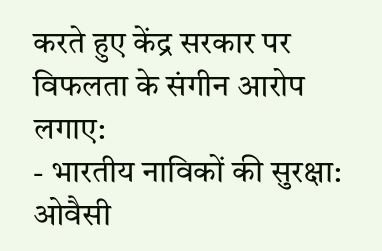करते हुए केंद्र सरकार पर विफलता के संगीन आरोप लगाए:
- भारतीय नाविकों की सुरक्षा: ओवैसी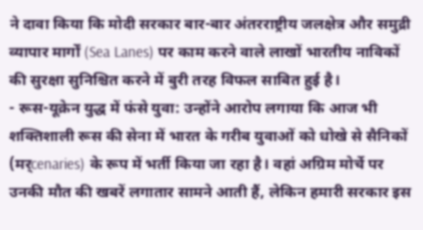ने दावा किया कि मोदी सरकार बार-बार अंतरराष्ट्रीय जलक्षेत्र और समुद्री व्यापार मार्गों (Sea Lanes) पर काम करने वाले लाखों भारतीय नाविकों की सुरक्षा सुनिश्चित करने में बुरी तरह विफल साबित हुई है।
- रूस-यूक्रेन युद्ध में फंसे युवा: उन्होंने आरोप लगाया कि आज भी शक्तिशाली रूस की सेना में भारत के गरीब युवाओं को धोखे से सैनिकों (मर्cenaries) के रूप में भर्ती किया जा रहा है। वहां अग्रिम मोर्चे पर उनकी मौत की खबरें लगातार सामने आती हैं, लेकिन हमारी सरकार इस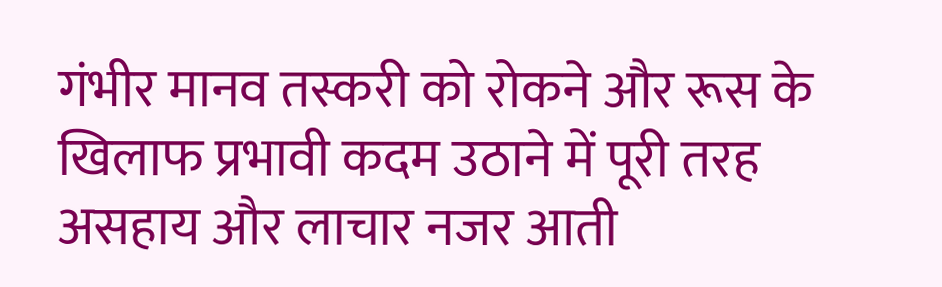गंभीर मानव तस्करी को रोकने और रूस के खिलाफ प्रभावी कदम उठाने में पूरी तरह असहाय और लाचार नजर आती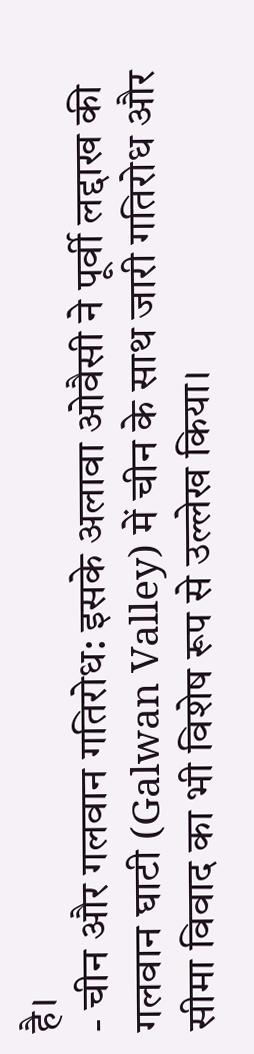है।
- चीन और गलवान गतिरोध: इसके अलावा ओवैसी ने पूर्वी लद्दाख की गलवान घाटी (Galwan Valley) में चीन के साथ जारी गतिरोध और सीमा विवाद का भी विशेष रूप से उल्लेख किया।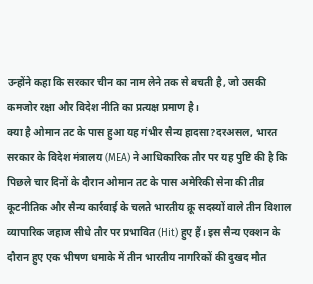उन्होंने कहा कि सरकार चीन का नाम लेने तक से बचती है, जो उसकी कमजोर रक्षा और विदेश नीति का प्रत्यक्ष प्रमाण है।
क्या है ओमान तट के पास हुआ यह गंभीर सैन्य हादसा?दरअसल, भारत सरकार के विदेश मंत्रालय (MEA) ने आधिकारिक तौर पर यह पुष्टि की है कि पिछले चार दिनों के दौरान ओमान तट के पास अमेरिकी सेना की तीव्र कूटनीतिक और सैन्य कार्रवाई के चलते भारतीय क्रू सदस्यों वाले तीन विशाल व्यापारिक जहाज सीधे तौर पर प्रभावित (Hit) हुए हैं। इस सैन्य एक्शन के दौरान हुए एक भीषण धमाके में तीन भारतीय नागरिकों की दुखद मौत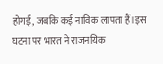होगई, जबकि कई नाविक लापता हैं।इस घटना पर भारत ने राजनयिक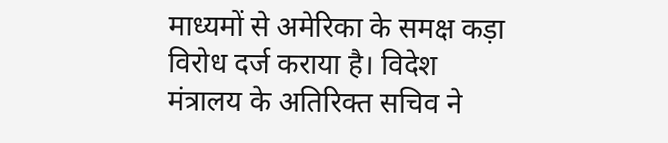माध्यमों से अमेरिका के समक्ष कड़ा विरोध दर्ज कराया है। विदेश मंत्रालय के अतिरिक्त सचिव ने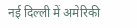नई दिल्ली में अमेरिकी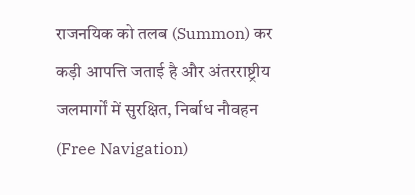राजनयिक को तलब (Summon) कर कड़ी आपत्ति जताई है और अंतरराष्ट्रीय जलमार्गों में सुरक्षित, निर्बाध नौवहन (Free Navigation)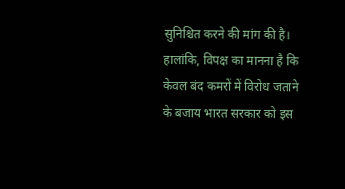सुनिश्चित करने की मांग की है। हालांकि, विपक्ष का मानना है कि केवल बंद कमरों में विरोध जताने के बजाय भारत सरकार को इस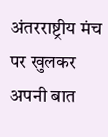अंतरराष्ट्रीय मंच पर खुलकर अपनी बात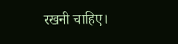रखनी चाहिए।